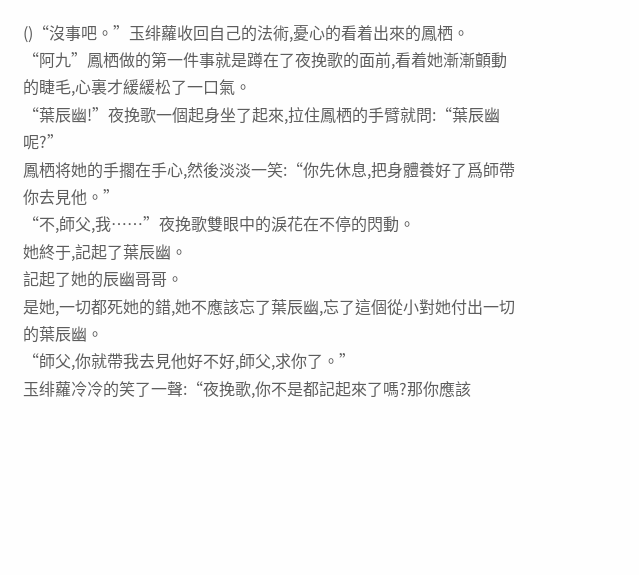()“沒事吧。”玉绯蘿收回自己的法術,憂心的看着出來的鳳栖。
“阿九”鳳栖做的第一件事就是蹲在了夜挽歌的面前,看着她漸漸顫動的睫毛,心裏才緩緩松了一口氣。
“葉辰幽!”夜挽歌一個起身坐了起來,拉住鳳栖的手臂就問:“葉辰幽呢?”
鳳栖将她的手擱在手心,然後淡淡一笑:“你先休息,把身體養好了爲師帶你去見他。”
“不,師父,我……”夜挽歌雙眼中的淚花在不停的閃動。
她終于,記起了葉辰幽。
記起了她的辰幽哥哥。
是她,一切都死她的錯,她不應該忘了葉辰幽,忘了這個從小對她付出一切的葉辰幽。
“師父,你就帶我去見他好不好,師父,求你了。”
玉绯蘿冷冷的笑了一聲:“夜挽歌,你不是都記起來了嗎?那你應該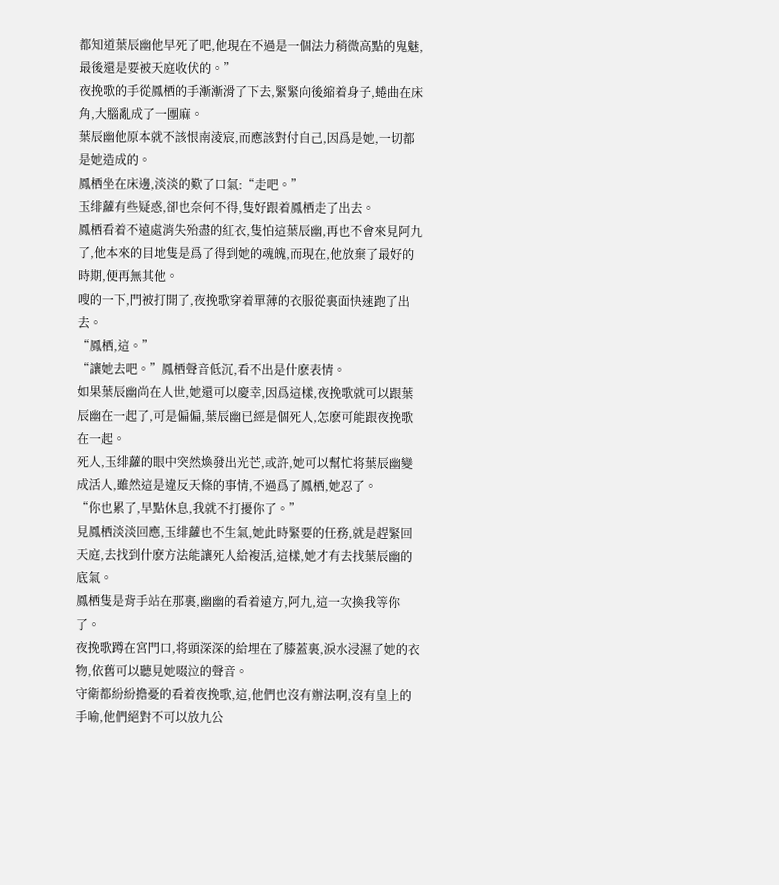都知道葉辰幽他早死了吧,他現在不過是一個法力稍微高點的鬼魅,最後還是要被天庭收伏的。”
夜挽歌的手從鳳栖的手漸漸滑了下去,緊緊向後縮着身子,蜷曲在床角,大腦亂成了一團麻。
葉辰幽他原本就不該恨南淩宸,而應該對付自己,因爲是她,一切都是她造成的。
鳳栖坐在床邊,淡淡的歎了口氣:“走吧。”
玉绯蘿有些疑惑,卻也奈何不得,隻好跟着鳳栖走了出去。
鳳栖看着不遠處消失殆盡的紅衣,隻怕這葉辰幽,再也不會來見阿九了,他本來的目地隻是爲了得到她的魂魄,而現在,他放棄了最好的時期,便再無其他。
嗖的一下,門被打開了,夜挽歌穿着單薄的衣服從裏面快速跑了出去。
“鳳栖,這。”
“讓她去吧。”鳳栖聲音低沉,看不出是什麽表情。
如果葉辰幽尚在人世,她還可以慶幸,因爲這樣,夜挽歌就可以跟葉辰幽在一起了,可是偏偏,葉辰幽已經是個死人,怎麽可能跟夜挽歌在一起。
死人,玉绯蘿的眼中突然煥發出光芒,或許,她可以幫忙将葉辰幽變成活人,雖然這是違反天條的事情,不過爲了鳳栖,她忍了。
“你也累了,早點休息,我就不打擾你了。”
見鳳栖淡淡回應,玉绯蘿也不生氣,她此時緊要的任務,就是趕緊回天庭,去找到什麽方法能讓死人給複活,這樣,她才有去找葉辰幽的底氣。
鳳栖隻是背手站在那裏,幽幽的看着遠方,阿九,這一次換我等你了。
夜挽歌蹲在宮門口,将頭深深的給埋在了膝蓋裏,淚水浸濕了她的衣物,依舊可以聽見她啜泣的聲音。
守衛都紛紛擔憂的看着夜挽歌,這,他們也沒有辦法啊,沒有皇上的手喻,他們絕對不可以放九公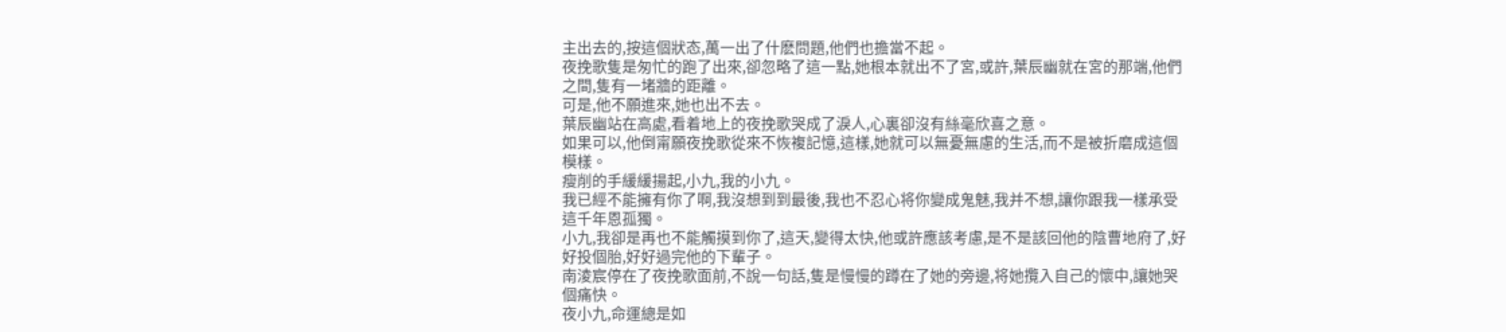主出去的,按這個狀态,萬一出了什麽問題,他們也擔當不起。
夜挽歌隻是匆忙的跑了出來,卻忽略了這一點,她根本就出不了宮,或許,葉辰幽就在宮的那端,他們之間,隻有一堵牆的距離。
可是,他不願進來,她也出不去。
葉辰幽站在高處,看着地上的夜挽歌哭成了淚人,心裏卻沒有絲毫欣喜之意。
如果可以,他倒甯願夜挽歌從來不恢複記憶,這樣,她就可以無憂無慮的生活,而不是被折磨成這個模樣。
瘦削的手緩緩揚起,小九,我的小九。
我已經不能擁有你了啊,我沒想到到最後,我也不忍心将你變成鬼魅,我并不想,讓你跟我一樣承受這千年恩孤獨。
小九,我卻是再也不能觸摸到你了,這天,變得太快,他或許應該考慮,是不是該回他的陰曹地府了,好好投個胎,好好過完他的下輩子。
南淩宸停在了夜挽歌面前,不說一句話,隻是慢慢的蹲在了她的旁邊,将她攬入自己的懷中,讓她哭個痛快。
夜小九,命運總是如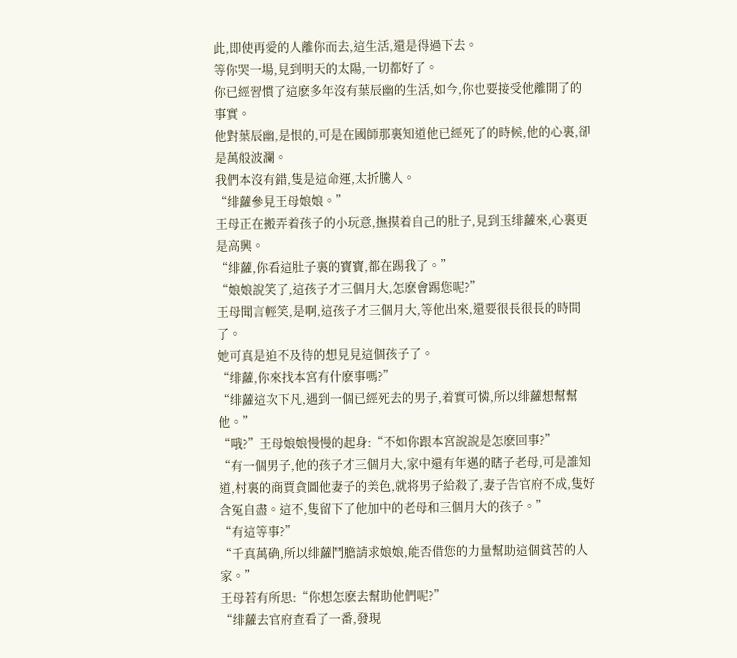此,即使再愛的人離你而去,這生活,還是得過下去。
等你哭一場,見到明天的太陽,一切都好了。
你已經習慣了這麽多年沒有葉辰幽的生活,如今,你也要接受他離開了的事實。
他對葉辰幽,是恨的,可是在國師那裏知道他已經死了的時候,他的心裏,卻是萬般波瀾。
我們本沒有錯,隻是這命運,太折騰人。
“绯蘿參見王母娘娘。”
王母正在搬弄着孩子的小玩意,撫摸着自己的肚子,見到玉绯蘿來,心裏更是高興。
“绯蘿,你看這肚子裏的寶寶,都在踢我了。”
“娘娘說笑了,這孩子才三個月大,怎麽會踢您呢?”
王母聞言輕笑,是啊,這孩子才三個月大,等他出來,還要很長很長的時間了。
她可真是迫不及待的想見見這個孩子了。
“绯蘿,你來找本宮有什麽事嗎?”
“绯蘿這次下凡,遇到一個已經死去的男子,着實可憐,所以绯蘿想幫幫他。”
“哦?”王母娘娘慢慢的起身:“不如你跟本宮說說是怎麽回事?”
“有一個男子,他的孩子才三個月大,家中還有年邁的瞎子老母,可是誰知道,村裏的商賈貪圖他妻子的美色,就将男子給殺了,妻子告官府不成,隻好含冤自盡。這不,隻留下了他加中的老母和三個月大的孩子。”
“有這等事?”
“千真萬确,所以绯蘿鬥膽請求娘娘,能否借您的力量幫助這個貧苦的人家。”
王母若有所思:“你想怎麽去幫助他們呢?”
“绯蘿去官府查看了一番,發現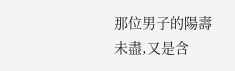那位男子的陽壽未盡,又是含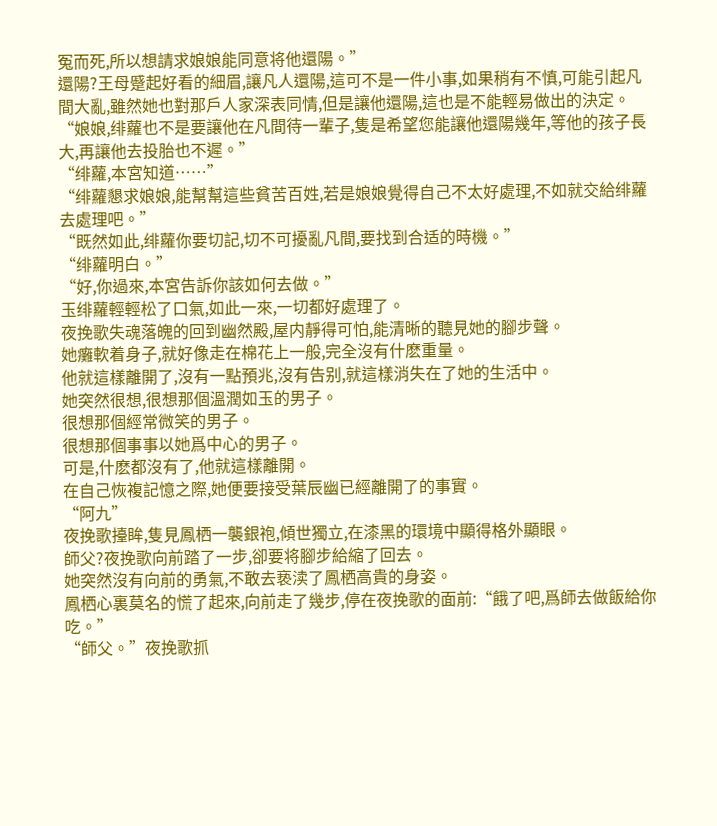冤而死,所以想請求娘娘能同意将他還陽。”
還陽?王母蹙起好看的細眉,讓凡人還陽,這可不是一件小事,如果稍有不慎,可能引起凡間大亂,雖然她也對那戶人家深表同情,但是讓他還陽,這也是不能輕易做出的決定。
“娘娘,绯蘿也不是要讓他在凡間待一輩子,隻是希望您能讓他還陽幾年,等他的孩子長大,再讓他去投胎也不遲。”
“绯蘿,本宮知道……”
“绯蘿懇求娘娘,能幫幫這些貧苦百姓,若是娘娘覺得自己不太好處理,不如就交給绯蘿去處理吧。”
“既然如此,绯蘿你要切記,切不可擾亂凡間,要找到合适的時機。”
“绯蘿明白。”
“好,你過來,本宮告訴你該如何去做。”
玉绯蘿輕輕松了口氣,如此一來,一切都好處理了。
夜挽歌失魂落魄的回到幽然殿,屋内靜得可怕,能清晰的聽見她的腳步聲。
她癱軟着身子,就好像走在棉花上一般,完全沒有什麽重量。
他就這樣離開了,沒有一點預兆,沒有告别,就這樣消失在了她的生活中。
她突然很想,很想那個溫潤如玉的男子。
很想那個經常微笑的男子。
很想那個事事以她爲中心的男子。
可是,什麽都沒有了,他就這樣離開。
在自己恢複記憶之際,她便要接受葉辰幽已經離開了的事實。
“阿九”
夜挽歌擡眸,隻見鳳栖一襲銀袍,傾世獨立,在漆黑的環境中顯得格外顯眼。
師父?夜挽歌向前踏了一步,卻要将腳步給縮了回去。
她突然沒有向前的勇氣,不敢去亵渎了鳳栖高貴的身姿。
鳳栖心裏莫名的慌了起來,向前走了幾步,停在夜挽歌的面前:“餓了吧,爲師去做飯給你吃。”
“師父。”夜挽歌抓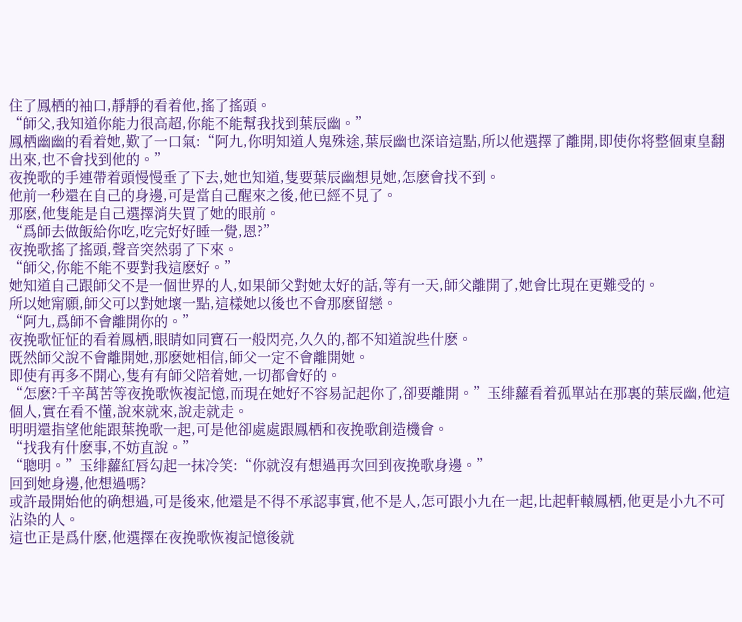住了鳳栖的袖口,靜靜的看着他,搖了搖頭。
“師父,我知道你能力很高超,你能不能幫我找到葉辰幽。”
鳳栖幽幽的看着她,歎了一口氣:“阿九,你明知道人鬼殊途,葉辰幽也深谙這點,所以他選擇了離開,即使你将整個東皇翻出來,也不會找到他的。”
夜挽歌的手連帶着頭慢慢垂了下去,她也知道,隻要葉辰幽想見她,怎麽會找不到。
他前一秒還在自己的身邊,可是當自己醒來之後,他已經不見了。
那麽,他隻能是自己選擇消失買了她的眼前。
“爲師去做飯給你吃,吃完好好睡一覺,恩?”
夜挽歌搖了搖頭,聲音突然弱了下來。
“師父,你能不能不要對我這麽好。”
她知道自己跟師父不是一個世界的人,如果師父對她太好的話,等有一天,師父離開了,她會比現在更難受的。
所以她甯願,師父可以對她壞一點,這樣她以後也不會那麽留戀。
“阿九,爲師不會離開你的。”
夜挽歌怔怔的看着鳳栖,眼睛如同寶石一般閃亮,久久的,都不知道說些什麽。
既然師父說不會離開她,那麽她相信,師父一定不會離開她。
即使有再多不開心,隻有有師父陪着她,一切都會好的。
“怎麽?千辛萬苦等夜挽歌恢複記憶,而現在她好不容易記起你了,卻要離開。”玉绯蘿看着孤單站在那裏的葉辰幽,他這個人,實在看不懂,說來就來,說走就走。
明明還指望他能跟葉挽歌一起,可是他卻處處跟鳳栖和夜挽歌創造機會。
“找我有什麽事,不妨直說。”
“聰明。”玉绯蘿紅唇勾起一抹冷笑:“你就沒有想過再次回到夜挽歌身邊。”
回到她身邊,他想過嗎?
或許最開始他的确想過,可是後來,他還是不得不承認事實,他不是人,怎可跟小九在一起,比起軒轅鳳栖,他更是小九不可沾染的人。
這也正是爲什麽,他選擇在夜挽歌恢複記憶後就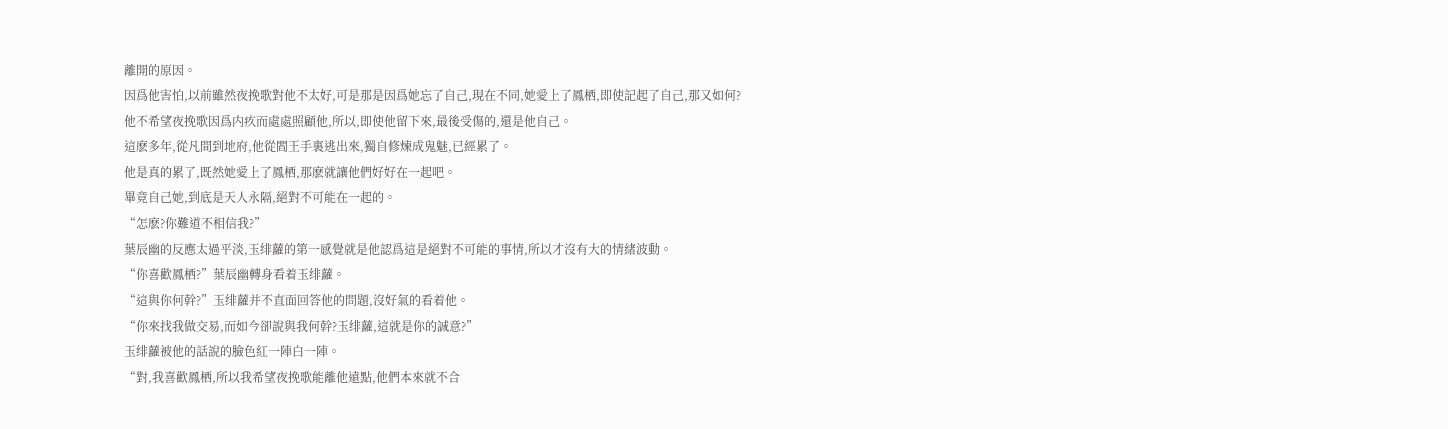離開的原因。
因爲他害怕,以前雖然夜挽歌對他不太好,可是那是因爲她忘了自己,現在不同,她愛上了鳳栖,即使記起了自己,那又如何?
他不希望夜挽歌因爲内疚而處處照顧他,所以,即使他留下來,最後受傷的,還是他自己。
這麽多年,從凡間到地府,他從閻王手裏逃出來,獨自修煉成鬼魅,已經累了。
他是真的累了,既然她愛上了鳳栖,那麽就讓他們好好在一起吧。
畢竟自己她,到底是天人永隔,絕對不可能在一起的。
“怎麽?你難道不相信我?”
葉辰幽的反應太過平淡,玉绯蘿的第一感覺就是他認爲這是絕對不可能的事情,所以才沒有大的情緒波動。
“你喜歡鳳栖?”葉辰幽轉身看着玉绯蘿。
“這與你何幹?”玉绯蘿并不直面回答他的問題,沒好氣的看着他。
“你來找我做交易,而如今卻說與我何幹?玉绯蘿,這就是你的誠意?”
玉绯蘿被他的話說的臉色紅一陣白一陣。
“對,我喜歡鳳栖,所以我希望夜挽歌能離他遠點,他們本來就不合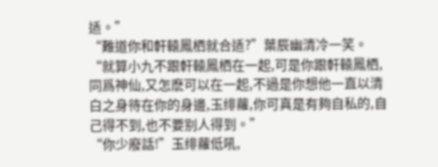适。”
“難道你和軒轅鳳栖就合适?”葉辰幽清冷一笑。
“就算小九不跟軒轅鳳栖在一起,可是你跟軒轅鳳栖,同爲神仙,又怎麽可以在一起,不過是你想他一直以清白之身待在你的身邊,玉绯蘿,你可真是有夠自私的,自己得不到,也不要别人得到。”
“你少廢話!”玉绯蘿低吼,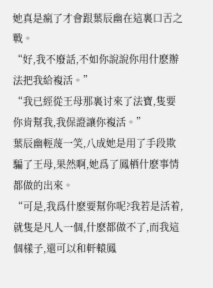她真是瘋了才會跟葉辰幽在這裏口舌之戰。
“好,我不廢話,不如你說說你用什麽辦法把我給複活。”
“我已經從王母那裏讨來了法寶,隻要你肯幫我,我保證讓你複活。”
葉辰幽輕蔑一笑,八成她是用了手段欺騙了王母,果然啊,她爲了鳳栖什麽事情都做的出來。
“可是,我爲什麽要幫你呢?我若是活着,就隻是凡人一個,什麽都做不了,而我這個樣子,還可以和軒轅鳳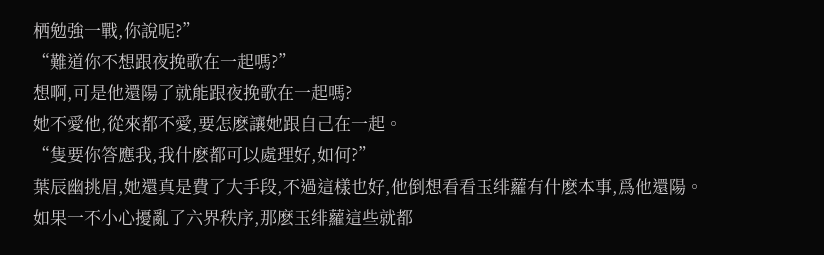栖勉強一戰,你說呢?”
“難道你不想跟夜挽歌在一起嗎?”
想啊,可是他還陽了就能跟夜挽歌在一起嗎?
她不愛他,從來都不愛,要怎麽讓她跟自己在一起。
“隻要你答應我,我什麽都可以處理好,如何?”
葉辰幽挑眉,她還真是費了大手段,不過這樣也好,他倒想看看玉绯蘿有什麽本事,爲他還陽。
如果一不小心擾亂了六界秩序,那麽玉绯蘿這些就都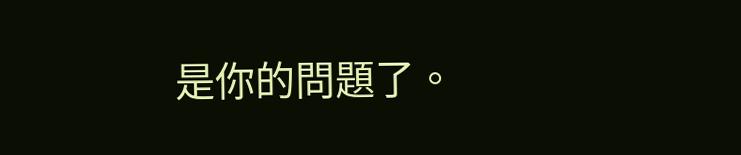是你的問題了。